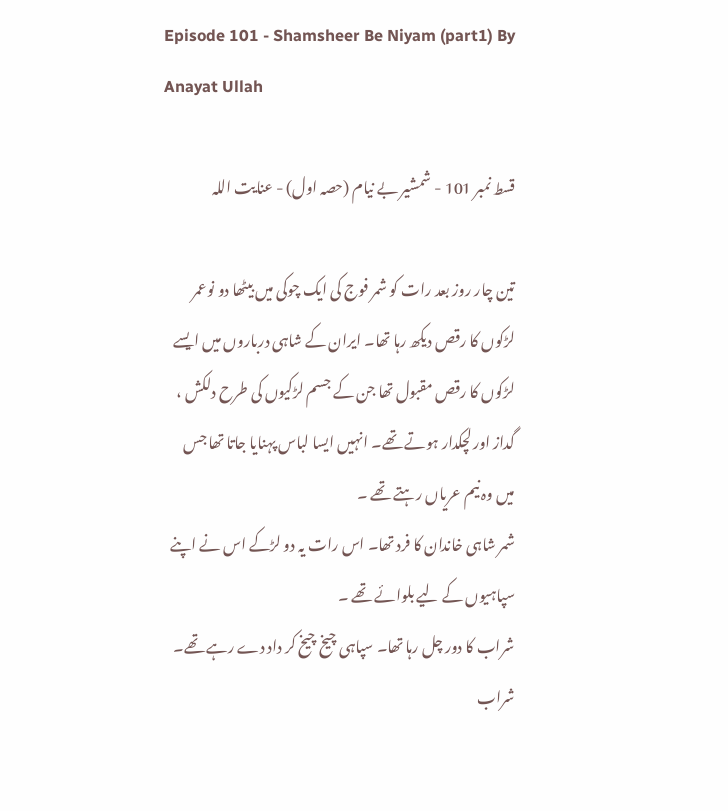Episode 101 - Shamsheer Be Niyam (part1) By Anayat Ullah

قسط نمبر 101 - شمشیر بے نیام (حصہ اول) - عنایت اللہ

تین چار روز بعد رات کو شمر فوج کی ایک چوکی میں بیٹھا دو نوعمر لڑکوں کا رقص دیکھ رہا تھا۔ ایران کے شاہی درباروں میں ایسے لڑکوں کا رقص مقبول تھا جن کے جسم لڑکیوں کی طرح دلکش ، گداز اور لچکدار ہوتے تھے۔ انہیں ایسا لباس پہنایا جاتا تھا جس میں وہ نیم عریاں رہتے تھے ۔
شمر شاہی خاندان کا فرد تھا۔ اس رات یہ دو لڑکے اس نے اپنے سپاہیوں کے لیے بلوائے تھے ۔
شراب کا دور چل رہا تھا۔ سپاہی چیخ چیخ کر داد دے رہے تھے۔ شراب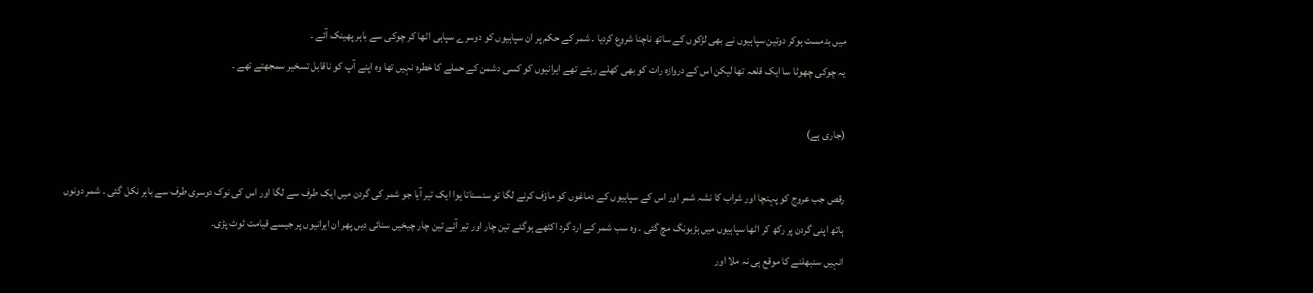میں بدمست ہوکر دوتین سپاہیوں نے بھی لڑکوں کے ساتھ ناچنا شروع کردیا ۔ شمر کے حکم پر ان سپاہیوں کو دوسرے سپاہی اٹھا کر چوکی سے باہر پھینک آئے ۔
یہ چوکی چھوٹا سا ایک قلعہ تھا لیکن اس کے دروازہ رات کو بھی کھلے رہتے تھے ایرانیوں کو کسی دشمن کے حملے کا خطرہ نہیں تھا وہ اپنے آپ کو ناقابل تسخیر سمجھتے تھے ۔

(جاری ہے)

رقص جب عروج کو پہنچا اور شراب کا نشہ شمر اور اس کے سپاہیوں کے دماغوں کو ماؤف کرنے لگا تو سنسناتا ہوا ایک تیر آیا جو شمر کی گردن میں ایک طرف سے لگا اور اس کی نوک دوسری طرف سے باہر نکل گئی ۔ شمر دونوں ہاتھ اپنی گردن پر رکھ کر اٹھا سپاہیوں میں ہڑبونگ مچ گئی ۔ وہ سب شمر کے ارد گرد اکٹھے ہوگئے تین چار اور تیر آئے تین چار چیخیں سنائی دیں پھر ان ایرانیوں پر جیسے قیامت ٹوٹ پڑی۔
انہیں سنبھلنے کا موقع ہی نہ ملا اور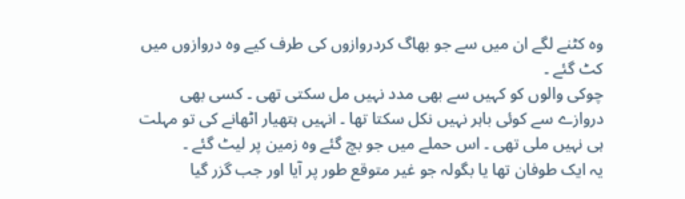وہ کٹنے لگے ان میں سے جو بھاگ کردروازوں کی طرف کیے وہ دروازوں میں کٹ گئے ۔
چوکی والوں کو کہیں سے بھی مدد نہیں مل سکتی تھی ۔ کسی بھی دروازے سے کوئی باہر نہیں نکل سکتا تھا ۔ انہیں ہتھیار اٹھانے کی تو مہلت ہی نہیں ملی تھی ۔ اس حملے میں جو بچ گئے وہ زمین پر لیٹ گئے ۔
یہ ایک طوفان تھا یا بگولہ جو غیر متوقع طور پر آیا اور جب گزر گیا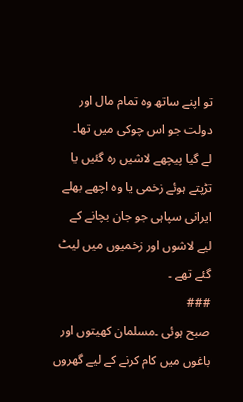تو اپنے ساتھ وہ تمام مال اور دولت جو اس چوکی میں تھا۔
لے گیا پیچھے لاشیں رہ گئیں یا تڑپتے ہوئے زخمی یا وہ اچھے بھلے ایرانی سپاہی جو جان بچانے کے لیے لاشوں اور زخمیوں میں لیٹ گئے تھے ۔
###
صبح ہوئی ۔مسلمان کھیتوں اور باغوں میں کام کرنے کے لیے گھروں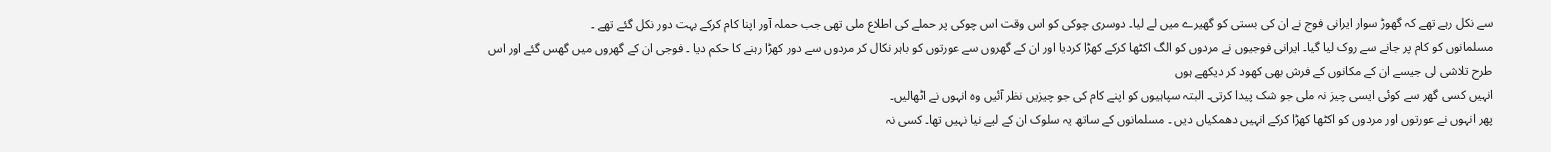سے نکل رہے تھے کہ گھوڑ سوار ایرانی فوج نے ان کی بستی کو گھیرے میں لے لیا۔ دوسری چوکی کو اس وقت اس چوکی پر حملے کی اطلاع ملی تھی جب حملہ آور اپنا کام کرکے بہت دور نکل گئے تھے ۔
مسلمانوں کو کام پر جانے سے روک لیا گیا۔ ایرانی فوجیوں نے مردوں کو الگ اکٹھا کرکے کھڑا کردیا اور ان کے گھروں سے عورتوں کو باہر نکال کر مردوں سے دور کھڑا رہنے کا حکم دیا ۔ فوجی ان کے گھروں میں گھس گئے اور اس طرح تلاشی لی جیسے ان کے مکانوں کے فرش بھی کھود کر دیکھے ہوں
انہیں کسی گھر سے کوئی ایسی چیز نہ ملی جو شک پیدا کرتی۔ البتہ سپاہیوں کو اپنے کام کی جو چیزیں نظر آئیں وہ انہوں نے اٹھالیں۔
پھر انہوں نے عورتوں اور مردوں کو اکٹھا کھڑا کرکے انہیں دھمکیاں دیں ۔ مسلمانوں کے ساتھ یہ سلوک ان کے لیے نیا نہیں تھا۔ کسی نہ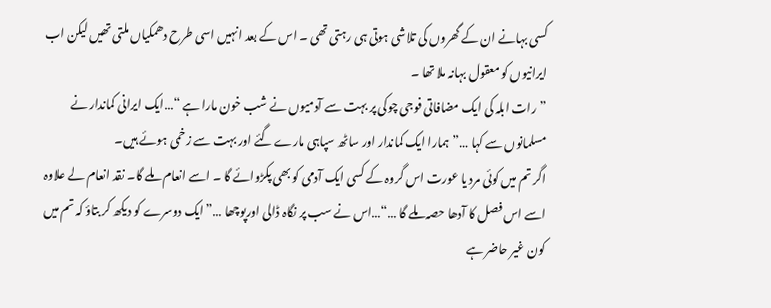کسی بہانے ان کے گھروں کی تلاشی ہوتی ہی رہتی تھی ۔ اس کے بعد انہیں اسی طرح دھمکیاں ملتی تھیں لیکن اب ایرانیوں کو معقول بہانہ ملا تھا ۔
”رات ابلہ کی ایک مضافاتی فوجی چوکی پر بہت سے آدمیوں نے شب خون مارا ہے “…ایک ایرانی کماندار نے مسلمانوں سے کہا …”ہمارا ایک کماندار اور ساٹھ سپاہی مارے گئے اور بہت سے زخمی ہوئے ہیں۔
اگر تم میں کوئی مرد یا عورت اس گروہ کے کسی ایک آدمی کو بھی پکڑوائے گا ۔ اسے انعام ملے گا۔ نقد انعام لے علاوہ اسے اس فصل کا آدھا حصہ ملے گا …“…اس نے سب پر نگاہ ڈالی اورپوچھا …”ایک دوسرے کو دیکھ کر بتاؤ کہ تم میں کون غیر حاضر ہے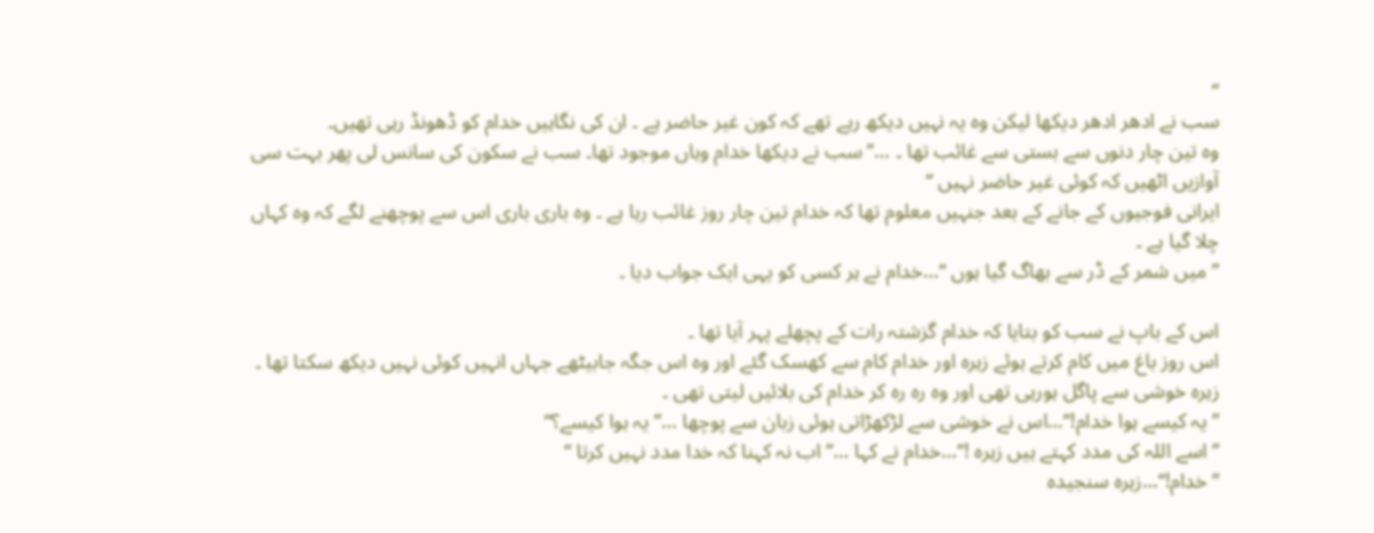“
سب نے ادھر ادھر دیکھا لیکن وہ یہ نہیں دیکھ رہے تھے کہ کون غیر حاضر ہے ۔ ان کی نگاہیں خدام کو ڈھونڈ رہی تھیں۔
وہ تین چار دنوں سے بستی سے غائب تھا ۔ …”سب نے دیکھا خدام وہاں موجود تھا۔ سب نے سکون کی سانس لی پھر بہت سی آوازیں اٹھیں کہ کوئی غیر حاضر نہیں “
ایرانی فوجیوں کے جانے کے بعد جنہیں معلوم تھا کہ خدام تین چار روز غائب رہا ہے ۔ وہ باری باری اس سے پوچھنے لگے کہ وہ کہاں چلا گیا ہے ۔
”میں شمر کے ڈر سے بھاگ گیا ہوں “…خدام نے ہر کسی کو یہی ایک جواب دیا ۔

اس کے باپ نے سب کو بتایا کہ خدام گزشتہ رات کے پچھلے پہر آیا تھا ۔
اس روز باغ میں کام کرتے ہوئے زہرہ اور خدام کام سے کھسک گئے اور وہ اس جگہ جابیٹھے جہاں انہیں کوئی نہیں دیکھ سکتا تھا ۔ زہرہ خوشی سے پاگل ہورہی تھی اور وہ رہ رہ کر خدام کی بلائیں لیتی تھی ۔
”یہ کیسے ہوا خدام!“…اس نے خوشی سے لڑکھڑاتی ہوئی زبان سے پوچھا …”یہ ہوا کیسے؟“
”اسے اللہ کی مدد کہتے ہیں زہرہ !“…خدام نے کہا …”اب نہ کہنا کہ خدا مدد نہیں کرتا “
”خدام!“…زہرہ سنجیدہ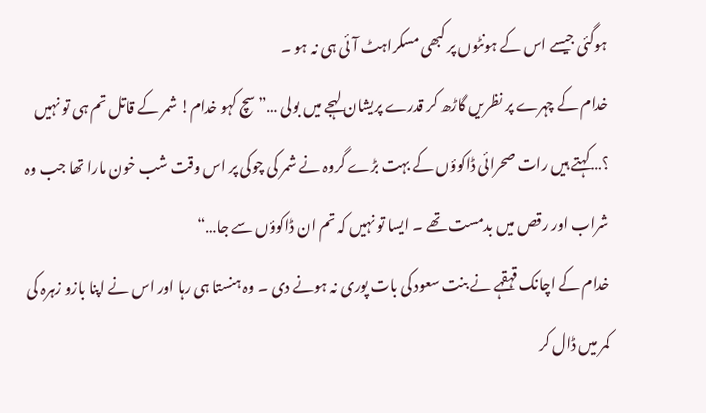ہوگئی جیسے اس کے ہونٹوں پر کبھی مسکراہٹ آئی ہی نہ ہو ۔
خدام کے چہرے پر نظریں گاڑھ کر قدرے پریشان لہجے میں بولی …”سچ کہو خدام! شمر کے قاتل تم ہی تو نہیں ؟…کہتے ہیں رات صحرائی ڈاکوؤں کے بہت بڑے گروہ نے شمر کی چوکی پر اس وقت شب خون مارا تھا جب وہ شراب اور رقص میں بدمست تھے ۔ ایسا تو نہیں کہ تم ان ڈاکوؤں سے جا…“
خدام کے اچانک قہقہے نے بنت سعود کی بات پوری نہ ہونے دی ۔ وہ ہنستا ہی رہا اور اس نے اپنا بازو زہرہ کی کمر میں ڈال کر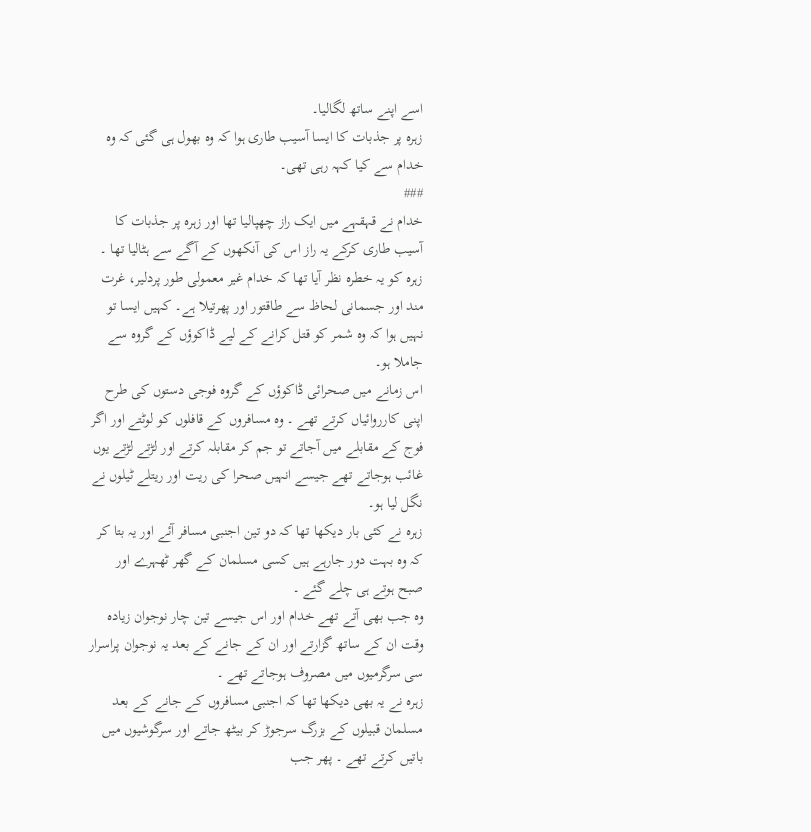اسے اپنے ساتھ لگالیا۔
زہرہ پر جذبات کا ایسا آسیب طاری ہوا کہ وہ بھول ہی گئی کہ وہ خدام سے کیا کہہ رہی تھی۔
###
خدام نے قہقہے میں ایک راز چھپالیا تھا اور زہرہ پر جذبات کا آسیب طاری کرکے یہ راز اس کی آنکھوں کے آگے سے ہٹالیا تھا ۔ زہرہ کو یہ خطرہ نظر آیا تھا کہ خدام غیر معمولی طور پردلیر، غرت مند اور جسمانی لحاظ سے طاقتور اور پھرتیلا ہے۔ کہیں ایسا تو نہیں ہوا کہ وہ شمر کو قتل کرانے کے لیے ڈاکوؤں کے گروہ سے جاملا ہو۔
اس زمانے میں صحرائی ڈاکوؤں کے گروہ فوجی دستوں کی طرح اپنی کارروائیاں کرتے تھے ۔ وہ مسافروں کے قافلوں کو لوٹتے اور اگر فوج کے مقابلے میں آجاتے تو جم کر مقابلہ کرتے اور لڑتے لڑتے یوں غائب ہوجاتے تھے جیسے انہیں صحرا کی ریت اور ریتلے ٹیلوں نے نگل لیا ہو۔
زہرہ نے کئی بار دیکھا تھا کہ دو تین اجنبی مسافر آئے اور یہ بتا کر کہ وہ بہت دور جارہے ہیں کسی مسلمان کے گھر ٹھہرے اور صبح ہوتے ہی چلے گئے ۔
وہ جب بھی آتے تھے خدام اور اس جیسے تین چار نوجوان زیادہ وقت ان کے ساتھ گزارتے اور ان کے جانے کے بعد یہ نوجوان پراسرار سی سرگرمیوں میں مصروف ہوجاتے تھے ۔
زہرہ نے یہ بھی دیکھا تھا کہ اجنبی مسافروں کے جانے کے بعد مسلمان قبیلوں کے بزرگ سرجوڑ کر بیٹھ جاتے اور سرگوشیوں میں باتیں کرتے تھے ۔ پھر جب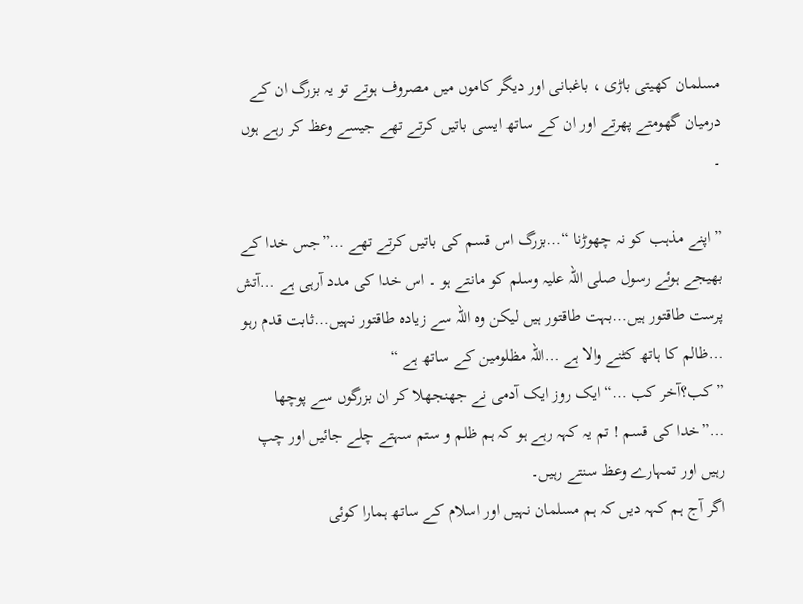مسلمان کھیتی باڑی ، باغبانی اور دیگر کاموں میں مصروف ہوتے تو یہ بزرگ ان کے درمیان گھومتے پھرتے اور ان کے ساتھ ایسی باتیں کرتے تھے جیسے وعظ کر رہے ہوں ۔

”اپنے مذہب کو نہ چھوڑنا “…بزرگ اس قسم کی باتیں کرتے تھے …”جس خدا کے بھیجے ہوئے رسول صلی اللہ علیہ وسلم کو مانتے ہو ۔ اس خدا کی مدد آرہی ہے …آتش پرست طاقتور ہیں…بہت طاقتور ہیں لیکن وہ اللہ سے زیادہ طاقتور نہیں…ثابت قدم رہو …ظالم کا ہاتھ کٹنے والا ہے …اللہ مظلومین کے ساتھ ہے “
”کب؟آخر کب …“ایک روز ایک آدمی نے جھنجھلا کر ان بزرگوں سے پوچھا …”خدا کی قسم ! تم یہ کہہ رہے ہو کہ ہم ظلم و ستم سہتے چلے جائیں اور چپ رہیں اور تمہارے وعظ سنتے رہیں۔
اگر آج ہم کہہ دیں کہ ہم مسلمان نہیں اور اسلام کے ساتھ ہمارا کوئی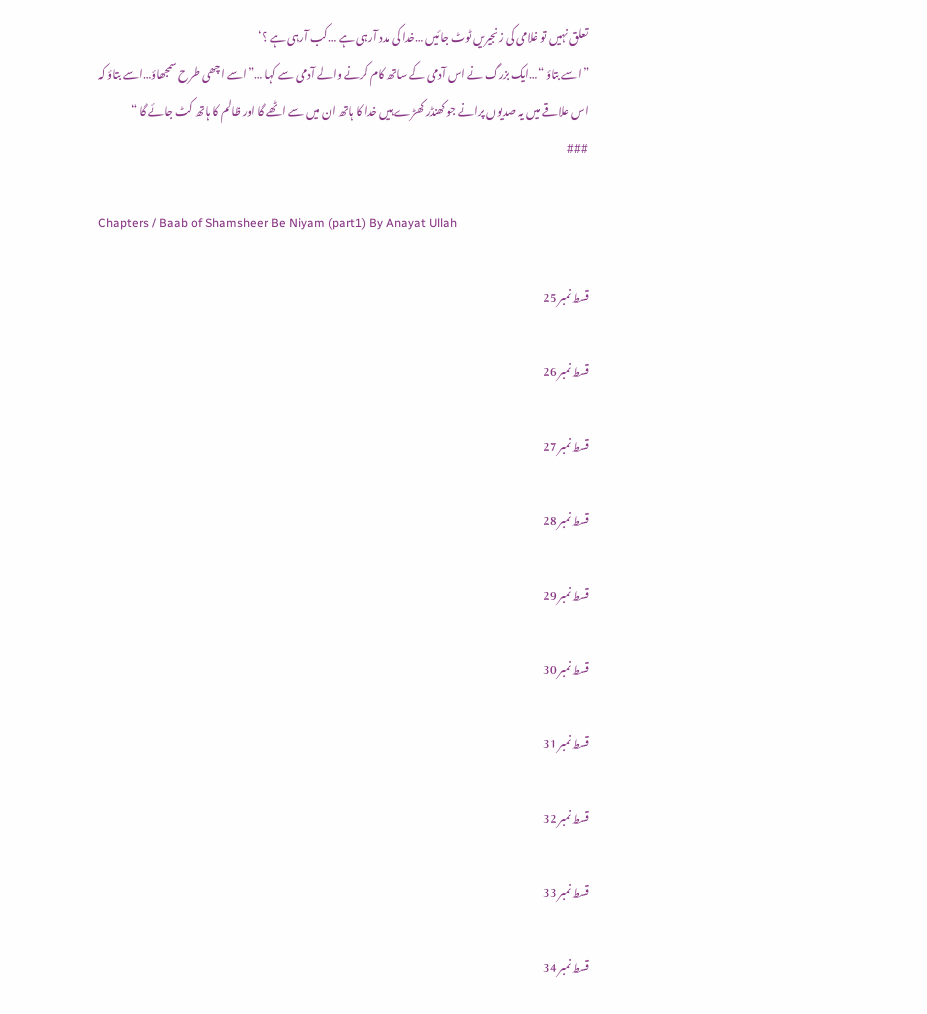تعلق نہیں تو غلامی کی زنجیریں ٹوٹ جائیں …خدا کی مدد آرہی ہے …کب آرہی ہے ؟‘
”اسے بتاؤ “…ایک بزرگ نے اس آدمی کے ساتھ کام کرنے والے آدمی سے کہا …”اسے اچھی طرح سمجھاؤ…اسے بتاؤ کہ اس علاقے میں یہ صدیوں پرانے جو کھنڈر کھڑے ہیں خدا کا ہاتھ ان میں سے اٹھے گا اور ظالم کا ہاتھ کٹ جائے گا “
###

Chapters / Baab of Shamsheer Be Niyam (part1) By Anayat Ullah

قسط نمبر 25

قسط نمبر 26

قسط نمبر 27

قسط نمبر 28

قسط نمبر 29

قسط نمبر 30

قسط نمبر 31

قسط نمبر 32

قسط نمبر 33

قسط نمبر 34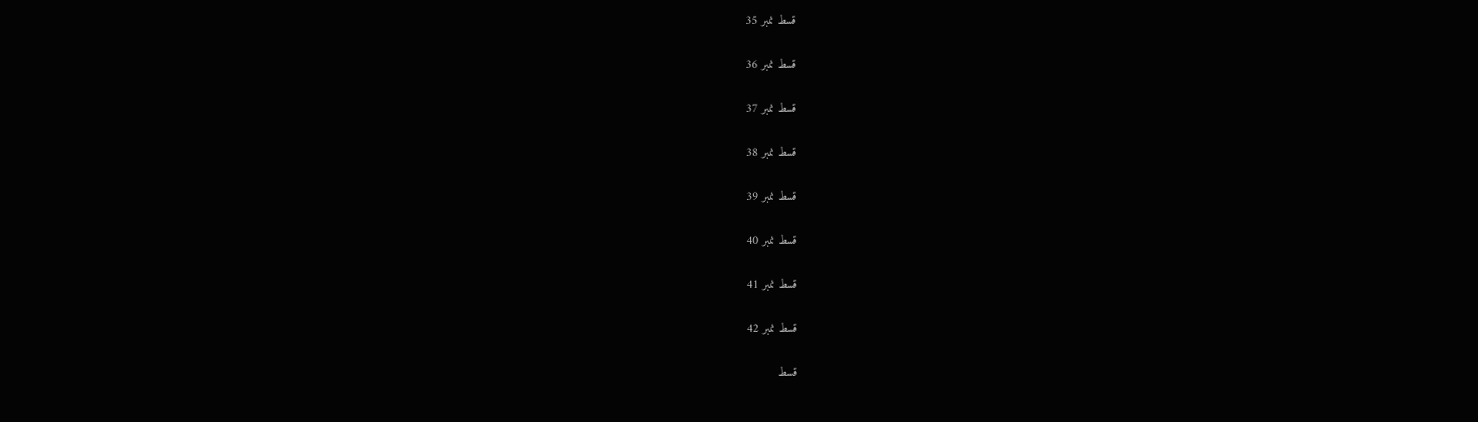قسط نمبر 35

قسط نمبر 36

قسط نمبر 37

قسط نمبر 38

قسط نمبر 39

قسط نمبر 40

قسط نمبر 41

قسط نمبر 42

قسط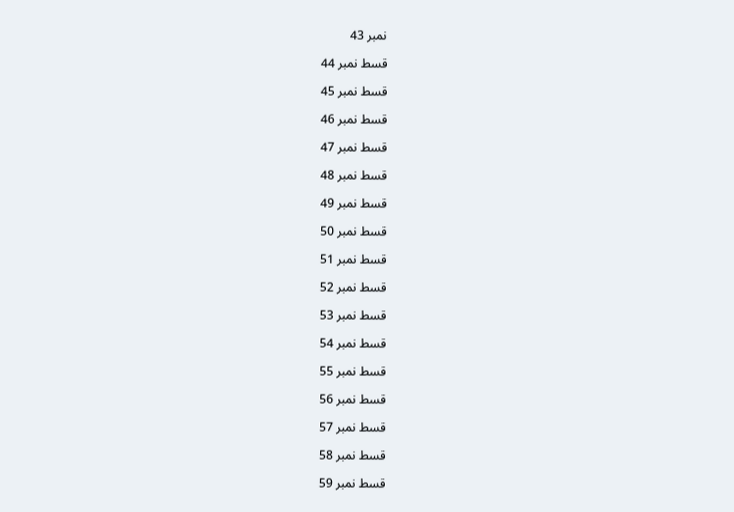نمبر 43

قسط نمبر 44

قسط نمبر 45

قسط نمبر 46

قسط نمبر 47

قسط نمبر 48

قسط نمبر 49

قسط نمبر 50

قسط نمبر 51

قسط نمبر 52

قسط نمبر 53

قسط نمبر 54

قسط نمبر 55

قسط نمبر 56

قسط نمبر 57

قسط نمبر 58

قسط نمبر 59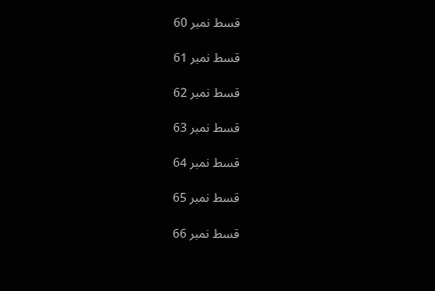قسط نمبر 60

قسط نمبر 61

قسط نمبر 62

قسط نمبر 63

قسط نمبر 64

قسط نمبر 65

قسط نمبر 66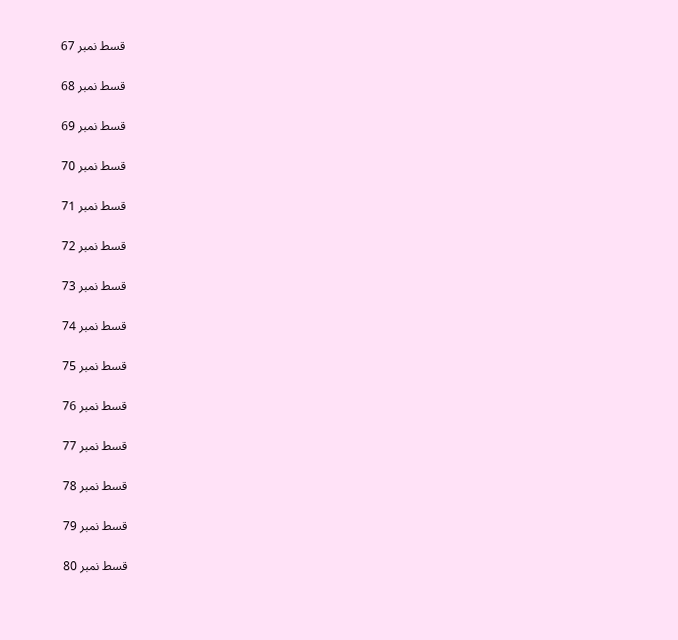قسط نمبر 67

قسط نمبر 68

قسط نمبر 69

قسط نمبر 70

قسط نمبر 71

قسط نمبر 72

قسط نمبر 73

قسط نمبر 74

قسط نمبر 75

قسط نمبر 76

قسط نمبر 77

قسط نمبر 78

قسط نمبر 79

قسط نمبر 80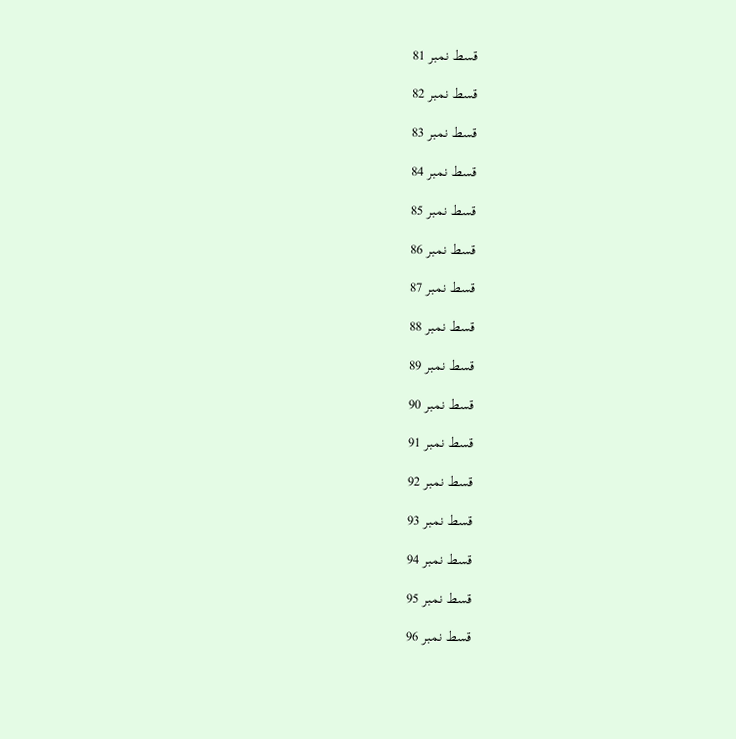قسط نمبر 81

قسط نمبر 82

قسط نمبر 83

قسط نمبر 84

قسط نمبر 85

قسط نمبر 86

قسط نمبر 87

قسط نمبر 88

قسط نمبر 89

قسط نمبر 90

قسط نمبر 91

قسط نمبر 92

قسط نمبر 93

قسط نمبر 94

قسط نمبر 95

قسط نمبر 96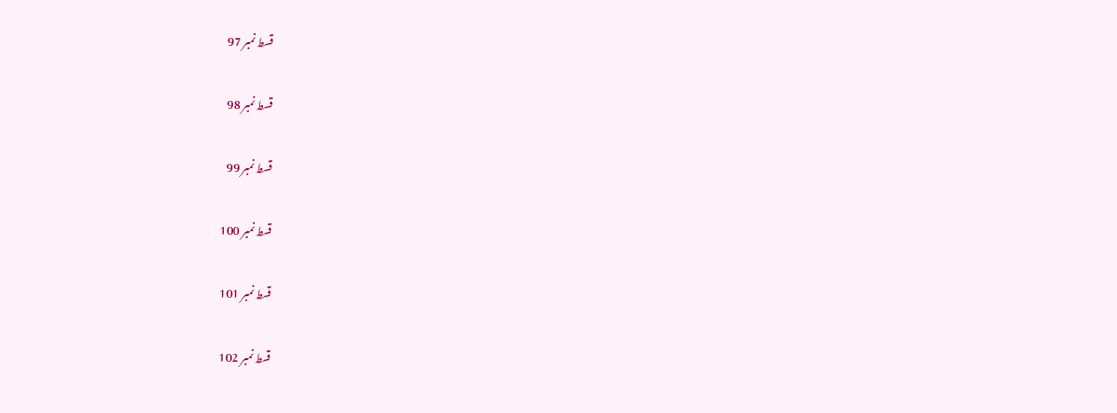قسط نمبر 97

قسط نمبر 98

قسط نمبر 99

قسط نمبر 100

قسط نمبر 101

قسط نمبر 102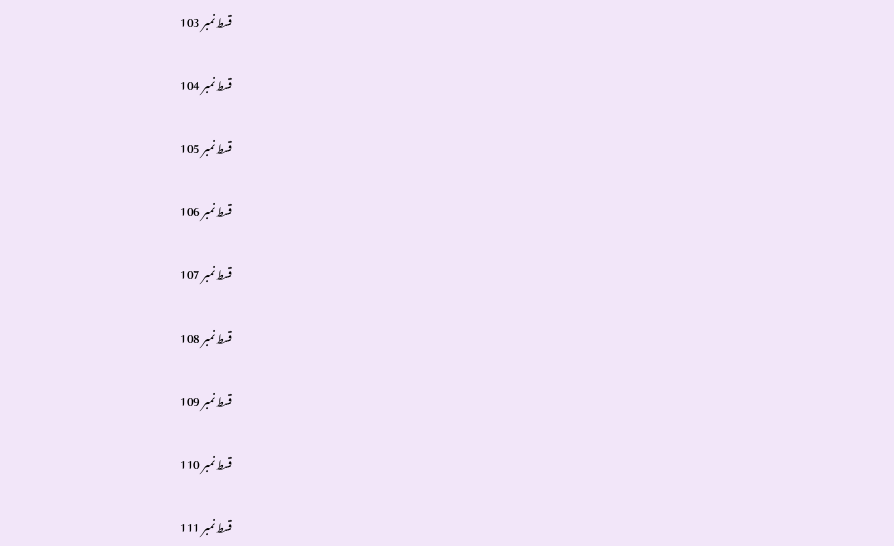قسط نمبر 103

قسط نمبر 104

قسط نمبر 105

قسط نمبر 106

قسط نمبر 107

قسط نمبر 108

قسط نمبر 109

قسط نمبر 110

قسط نمبر 111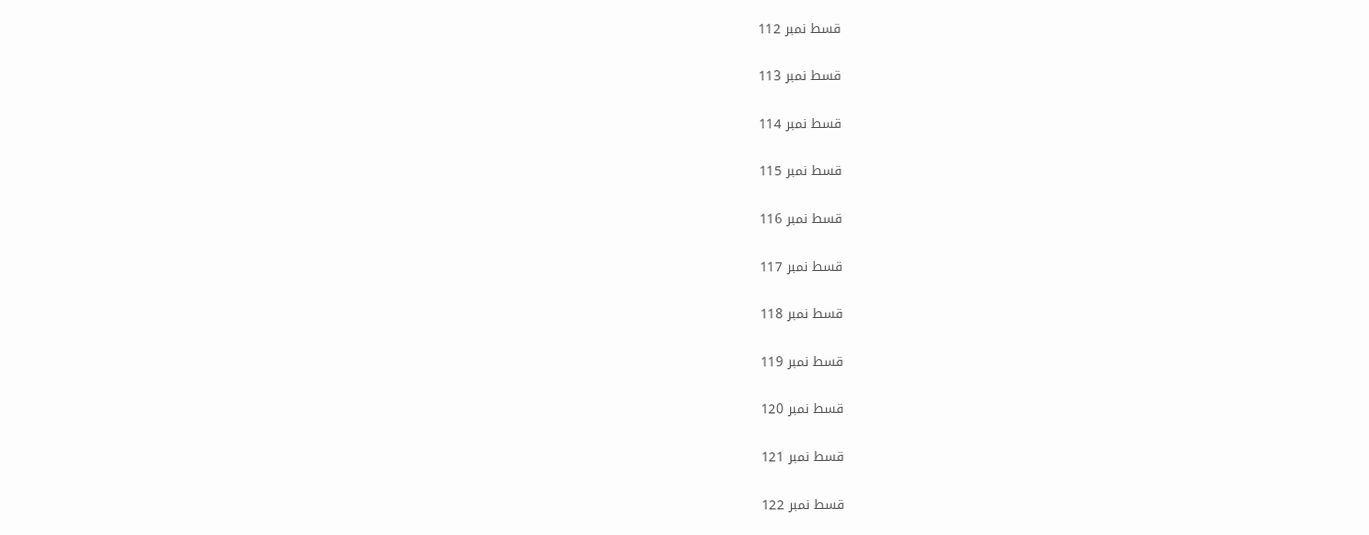قسط نمبر 112

قسط نمبر 113

قسط نمبر 114

قسط نمبر 115

قسط نمبر 116

قسط نمبر 117

قسط نمبر 118

قسط نمبر 119

قسط نمبر 120

قسط نمبر 121

قسط نمبر 122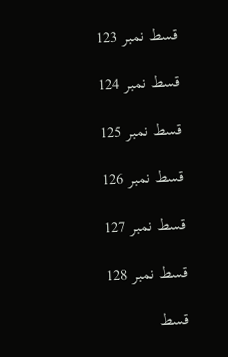قسط نمبر 123

قسط نمبر 124

قسط نمبر 125

قسط نمبر 126

قسط نمبر 127

قسط نمبر 128

قسط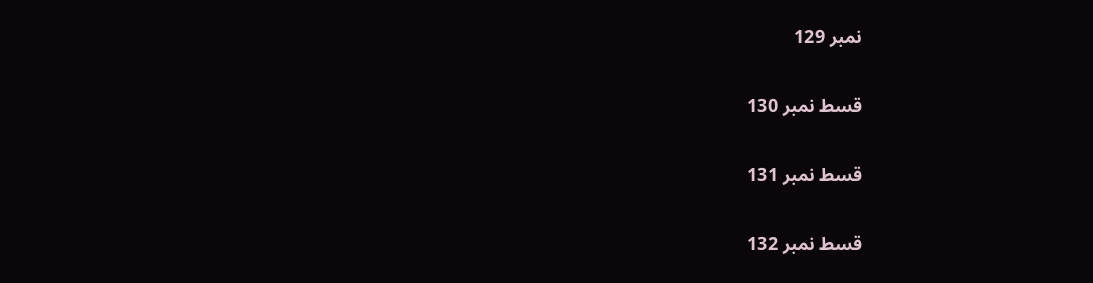نمبر 129

قسط نمبر 130

قسط نمبر 131

قسط نمبر 132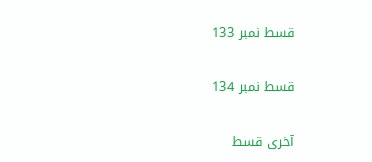قسط نمبر 133

قسط نمبر 134

آخری قسط